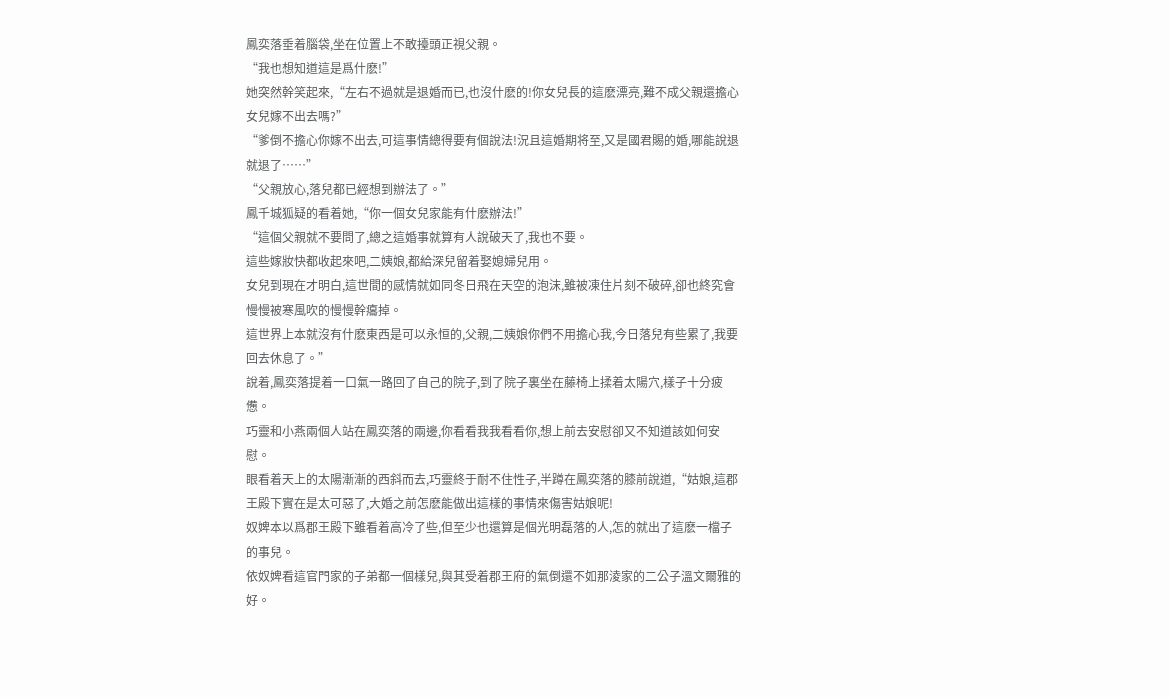鳳奕落垂着腦袋,坐在位置上不敢擡頭正視父親。
“我也想知道這是爲什麽!”
她突然幹笑起來,“左右不過就是退婚而已,也沒什麽的!你女兒長的這麽漂亮,難不成父親還擔心女兒嫁不出去嗎?”
“爹倒不擔心你嫁不出去,可這事情總得要有個說法!況且這婚期将至,又是國君賜的婚,哪能說退就退了……”
“父親放心,落兒都已經想到辦法了。”
鳳千城狐疑的看着她,“你一個女兒家能有什麽辦法!”
“這個父親就不要問了,總之這婚事就算有人說破天了,我也不要。
這些嫁妝快都收起來吧,二姨娘,都給深兒留着娶媳婦兒用。
女兒到現在才明白,這世間的感情就如同冬日飛在天空的泡沫,雖被凍住片刻不破碎,卻也終究會慢慢被寒風吹的慢慢幹癟掉。
這世界上本就沒有什麽東西是可以永恒的,父親,二姨娘你們不用擔心我,今日落兒有些累了,我要回去休息了。”
說着,鳳奕落提着一口氣一路回了自己的院子,到了院子裏坐在藤椅上揉着太陽穴,樣子十分疲憊。
巧靈和小燕兩個人站在鳳奕落的兩邊,你看看我我看看你,想上前去安慰卻又不知道該如何安慰。
眼看着天上的太陽漸漸的西斜而去,巧靈終于耐不住性子,半蹲在鳳奕落的膝前說道,“姑娘,這郡王殿下實在是太可惡了,大婚之前怎麽能做出這樣的事情來傷害姑娘呢!
奴婢本以爲郡王殿下雖看着高冷了些,但至少也還算是個光明磊落的人,怎的就出了這麽一檔子的事兒。
依奴婢看這官門家的子弟都一個樣兒,與其受着郡王府的氣倒還不如那淩家的二公子溫文爾雅的好。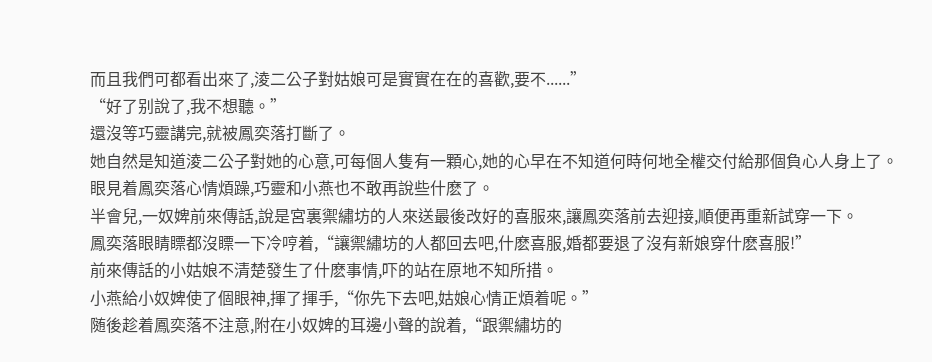而且我們可都看出來了,淩二公子對姑娘可是實實在在的喜歡,要不......”
“好了别說了,我不想聽。”
還沒等巧靈講完,就被鳳奕落打斷了。
她自然是知道淩二公子對她的心意,可每個人隻有一顆心,她的心早在不知道何時何地全權交付給那個負心人身上了。
眼見着鳳奕落心情煩躁,巧靈和小燕也不敢再說些什麽了。
半會兒,一奴婢前來傳話,說是宮裏禦繡坊的人來送最後改好的喜服來,讓鳳奕落前去迎接,順便再重新試穿一下。
鳳奕落眼睛瞟都沒瞟一下冷哼着,“讓禦繡坊的人都回去吧,什麽喜服,婚都要退了沒有新娘穿什麽喜服!”
前來傳話的小姑娘不清楚發生了什麽事情,吓的站在原地不知所措。
小燕給小奴婢使了個眼神,揮了揮手,“你先下去吧,姑娘心情正煩着呢。”
随後趁着鳳奕落不注意,附在小奴婢的耳邊小聲的說着,“跟禦繡坊的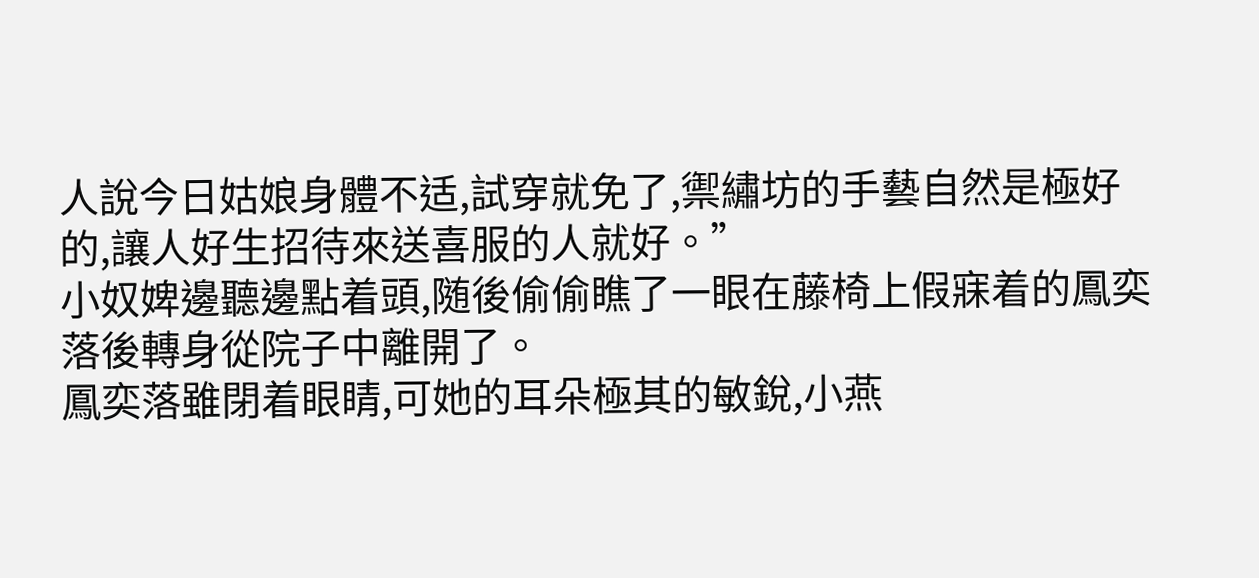人說今日姑娘身體不适,試穿就免了,禦繡坊的手藝自然是極好的,讓人好生招待來送喜服的人就好。”
小奴婢邊聽邊點着頭,随後偷偷瞧了一眼在藤椅上假寐着的鳳奕落後轉身從院子中離開了。
鳳奕落雖閉着眼睛,可她的耳朵極其的敏銳,小燕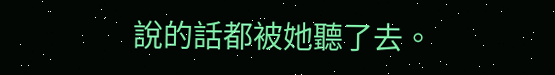說的話都被她聽了去。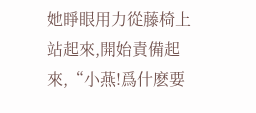她睜眼用力從藤椅上站起來,開始責備起來,“小燕!爲什麽要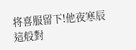将喜服留下!他夜寒辰這般對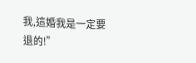我,這婚我是一定要退的!”